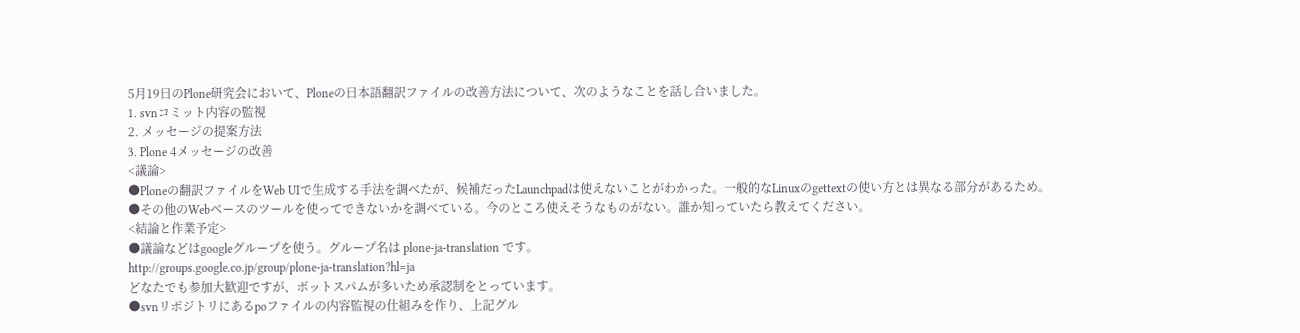5月19日のPlone研究会において、Ploneの日本語翻訳ファイルの改善方法について、次のようなことを話し合いました。
1. svnコミット内容の監視
2. メッセージの提案方法
3. Plone 4メッセージの改善
<議論>
●Ploneの翻訳ファイルをWeb UIで生成する手法を調べたが、候補だったLaunchpadは使えないことがわかった。一般的なLinuxのgettextの使い方とは異なる部分があるため。
●その他のWebベースのツールを使ってできないかを調べている。今のところ使えそうなものがない。誰か知っていたら教えてください。
<結論と作業予定>
●議論などはgoogleグループを使う。グループ名は plone-ja-translation です。
http://groups.google.co.jp/group/plone-ja-translation?hl=ja
どなたでも参加大歓迎ですが、ボットスパムが多いため承認制をとっています。
●svnリポジトリにあるpoファイルの内容監視の仕組みを作り、上記グル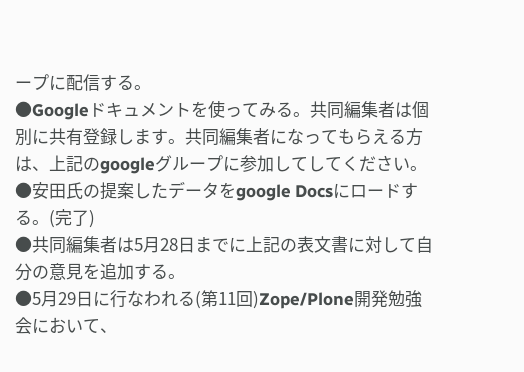ープに配信する。
●Googleドキュメントを使ってみる。共同編集者は個別に共有登録します。共同編集者になってもらえる方は、上記のgoogleグループに参加してしてください。
●安田氏の提案したデータをgoogle Docsにロードする。(完了)
●共同編集者は5月28日までに上記の表文書に対して自分の意見を追加する。
●5月29日に行なわれる(第11回)Zope/Plone開発勉強会において、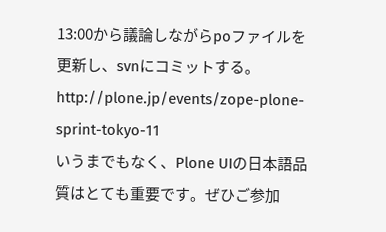13:00から議論しながらpoファイルを更新し、svnにコミットする。
http://plone.jp/events/zope-plone-sprint-tokyo-11
いうまでもなく、Plone UIの日本語品質はとても重要です。ぜひご参加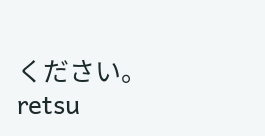ください。
retsu